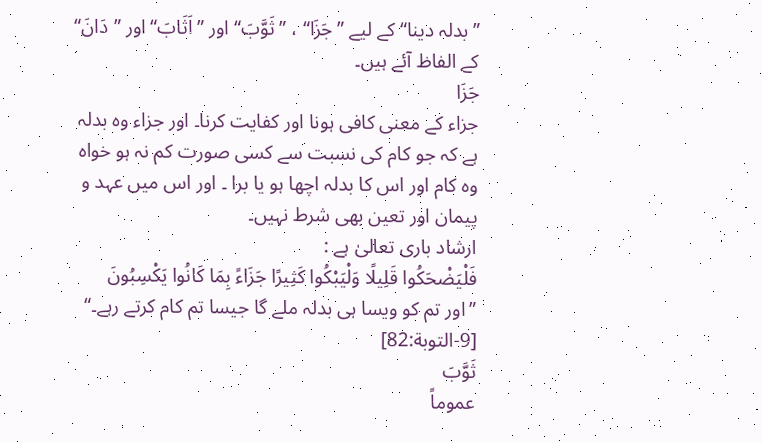”بدلہ دینا“ کے لیے ”جَزَا“ ، ”ثَوَّبَ“ اور ”اَثَابَ“ اور ”دَانَ“ کے الفاظ آئے ہیں۔
جَزَا
جزاء کے معنی کافی ہونا اور کفایت کرنا۔ اور جزاء وہ بدلہ ہے کہ جو کام کی نسبت سے کسی صورت کم نہ ہو خواہ وہ کام اور اس کا بدلہ اچھا ہو یا برا ۔ اور اس میں عہد و پیمان اور تعین بھی شرط نہیں۔
ارشاد باری تعالیٰ ہے :
فَلْيَضْحَكُوا قَلِيلًا وَلْيَبْكُوا كَثِيرًا جَزَاءً بِمَا كَانُوا يَكْسِبُونَ
”اور تم کو ویسا ہی بدلہ ملے گا جیسا تم کام کرتے رہے۔“
[9-التوبة:82]
ثَوَّبَ
عموماً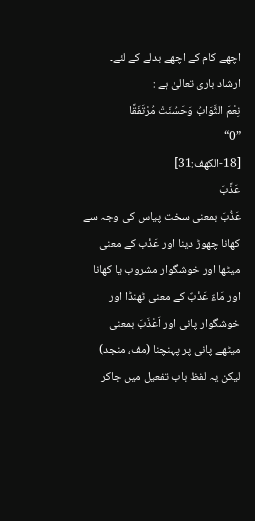اچھے کام کے اچھے بدلے کے لئے۔
ارشاد باری تعالیٰ ہے :
نِعْمَ الثَّوَابُ وَحَسُنَتْ مُرْتَفَقًا
”0“
[18-الكهف:31]
عَذَّبَ
عَذُبَ بمعنی سخت پیاس کی وجہ سے کھانا چھوڑ دینا اور عَذْب کے معنی میٹھا اور خوشگوار مشروب یا کھانا اور مَاءٌ عَذْبٌ کے معنی ٹھنڈا اور خوشگوار پانی اور اَعْذَبَ بمعنی میٹھے پانی پر پہنچنا (مف، منجد) لیکن یہ لفظ باب تفعیل میں جاکر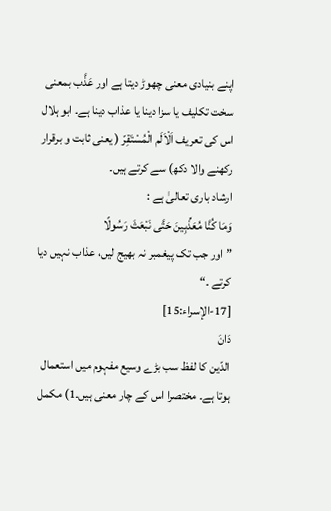اپنے بنیادی معنی چھوڑ دیتا ہے اور عَذَّب بمعنی سخت تکلیف یا سزا دینا یا عذاب دینا ہے۔ ابو ہلال اس کی تعریف اَلْاَلَم الْمُسْتَقِرّ ( یعنی ثابت و برقرار رکھنے والا دکھ) سے کرتے ہیں۔
ارشاد باری تعالیٰ ہے :
وَمَا كُنَّا مُعَذِّبِينَ حَتَّى نَبْعَثَ رَسُولًا
”اور جب تک پیغمبر نہ بھیج لیں، عذاب نہیں دیا کرتے ۔“
[17-الإسراء:15]
دَانَ
الدّین کا لفظ سب بڑے وسیع مفہوم میں استعمال ہوتا ہے۔ مختصرا اس کے چار معنی ہیں۔1) مکمل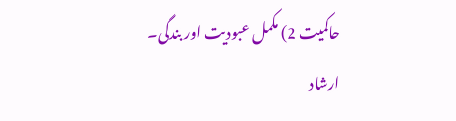حاکمیت 2) مکمل عبودیت اور بندگی۔
ارشاد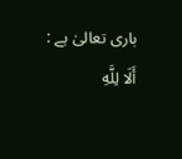باری تعالیٰ ہے :
أَلَا لِلَّهِ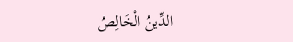الدِّينُ الْخَالِصُ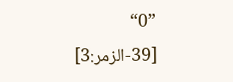”0“
[39-الزمر:3]